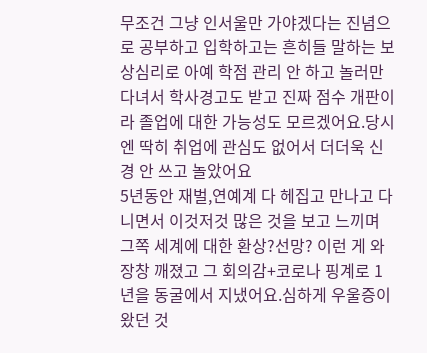무조건 그냥 인서울만 가야겠다는 진념으로 공부하고 입학하고는 흔히들 말하는 보상심리로 아예 학점 관리 안 하고 놀러만 다녀서 학사경고도 받고 진짜 점수 개판이라 졸업에 대한 가능성도 모르겠어요.당시엔 딱히 취업에 관심도 없어서 더더욱 신경 안 쓰고 놀았어요
5년동안 재벌,연예계 다 헤집고 만나고 다니면서 이것저것 많은 것을 보고 느끼며 그쪽 세계에 대한 환상?선망? 이런 게 와장창 깨졌고 그 회의감+코로나 핑계로 1년을 동굴에서 지냈어요.심하게 우울증이 왔던 것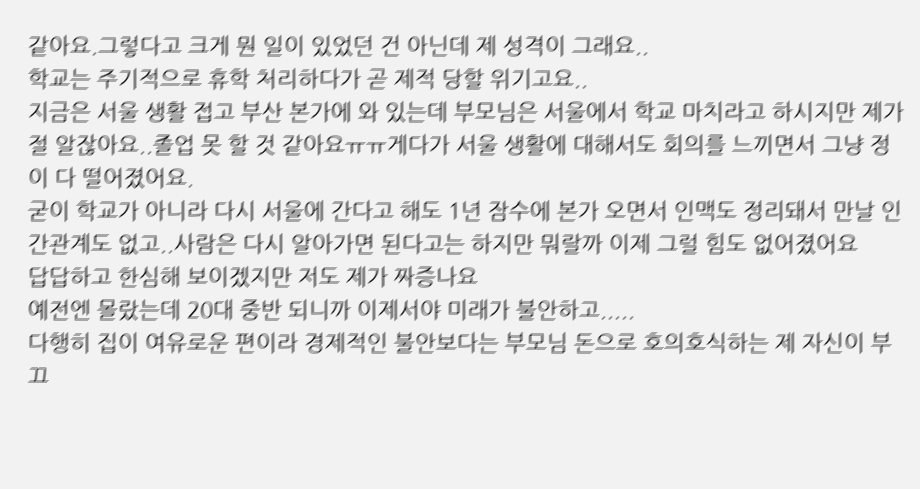같아요.그렇다고 크게 뭔 일이 있었던 건 아닌데 제 성격이 그래요..
학교는 주기적으로 휴학 처리하다가 곧 제적 당할 위기고요..
지금은 서울 생활 접고 부산 본가에 와 있는데 부모님은 서울에서 학교 마치라고 하시지만 제가 절 알잖아요..졸업 못 할 것 같아요ㅠㅠ게다가 서울 생활에 대해서도 회의를 느끼면서 그냥 정이 다 떨어졌어요.
굳이 학교가 아니라 다시 서울에 간다고 해도 1년 잠수에 본가 오면서 인맥도 정리돼서 만날 인간관계도 없고..사람은 다시 알아가면 된다고는 하지만 뭐랄까 이제 그럴 힘도 없어졌어요
답답하고 한심해 보이겠지만 저도 제가 짜증나요
예전엔 몰랐는데 20대 중반 되니까 이제서야 미래가 불안하고.....
다행히 집이 여유로운 편이라 경제적인 불안보다는 부모님 돈으로 호의호식하는 제 자신이 부끄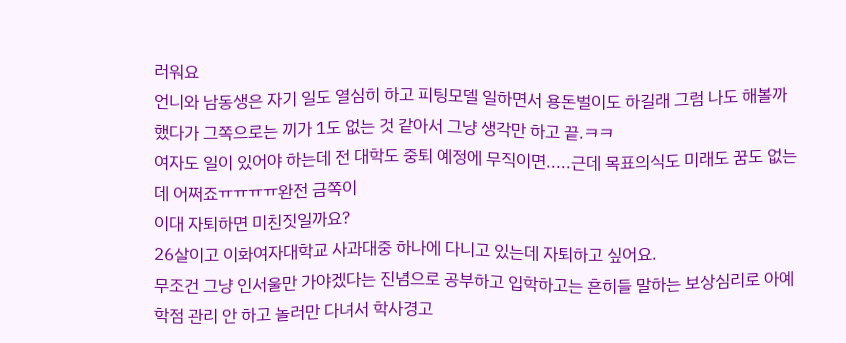러워요
언니와 남동생은 자기 일도 열심히 하고 피팅모델 일하면서 용돈벌이도 하길래 그럼 나도 해볼까 했다가 그쪽으로는 끼가 1도 없는 것 같아서 그냥 생각만 하고 끝.ㅋㅋ
여자도 일이 있어야 하는데 전 대학도 중퇴 예정에 무직이면.....근데 목표의식도 미래도 꿈도 없는 데 어쩌죠ㅠㅠㅠㅠ완전 금쪽이
이대 자퇴하면 미친짓일까요?
26살이고 이화여자대학교 사과대중 하나에 다니고 있는데 자퇴하고 싶어요.
무조건 그냥 인서울만 가야겠다는 진념으로 공부하고 입학하고는 흔히들 말하는 보상심리로 아예 학점 관리 안 하고 놀러만 다녀서 학사경고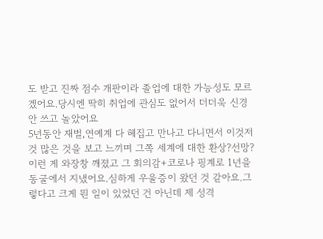도 받고 진짜 점수 개판이라 졸업에 대한 가능성도 모르겠어요.당시엔 딱히 취업에 관심도 없어서 더더욱 신경 안 쓰고 놀았어요
5년동안 재벌,연예계 다 헤집고 만나고 다니면서 이것저것 많은 것을 보고 느끼며 그쪽 세계에 대한 환상?선망? 이런 게 와장창 깨졌고 그 회의감+코로나 핑계로 1년을 동굴에서 지냈어요.심하게 우울증이 왔던 것 같아요.그렇다고 크게 뭔 일이 있었던 건 아닌데 제 성격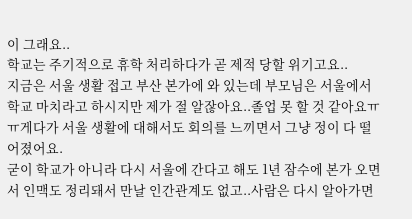이 그래요..
학교는 주기적으로 휴학 처리하다가 곧 제적 당할 위기고요..
지금은 서울 생활 접고 부산 본가에 와 있는데 부모님은 서울에서 학교 마치라고 하시지만 제가 절 알잖아요..졸업 못 할 것 같아요ㅠㅠ게다가 서울 생활에 대해서도 회의를 느끼면서 그냥 정이 다 떨어졌어요.
굳이 학교가 아니라 다시 서울에 간다고 해도 1년 잠수에 본가 오면서 인맥도 정리돼서 만날 인간관계도 없고..사람은 다시 알아가면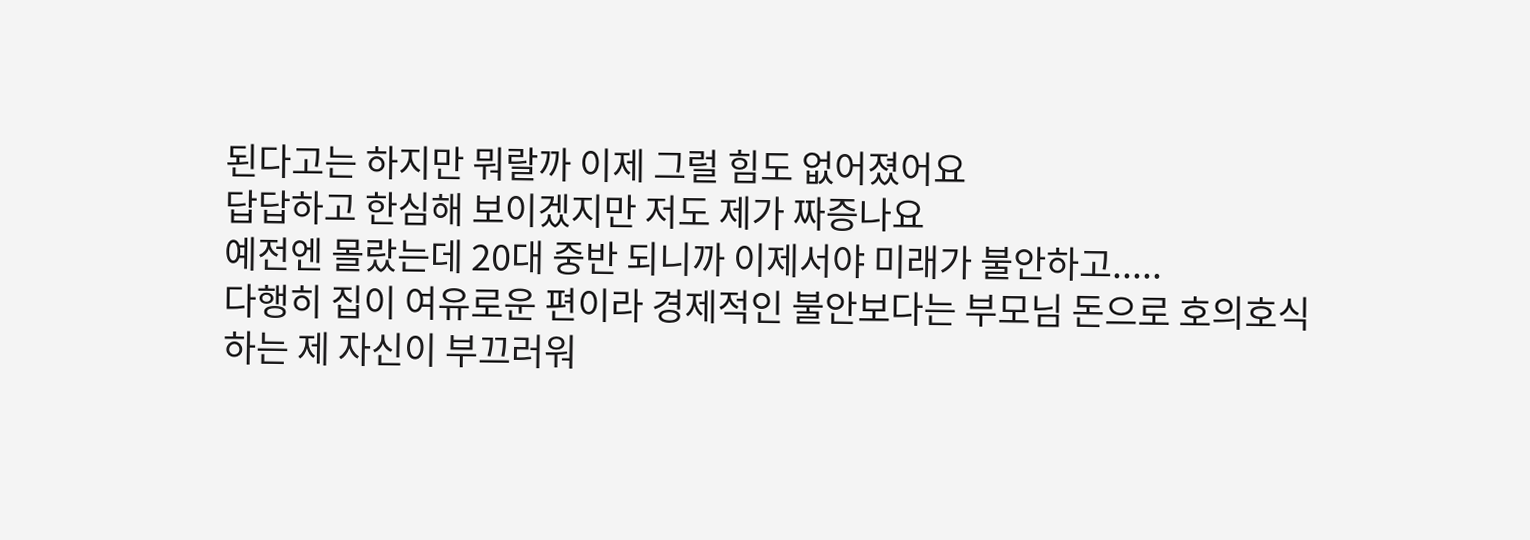된다고는 하지만 뭐랄까 이제 그럴 힘도 없어졌어요
답답하고 한심해 보이겠지만 저도 제가 짜증나요
예전엔 몰랐는데 20대 중반 되니까 이제서야 미래가 불안하고.....
다행히 집이 여유로운 편이라 경제적인 불안보다는 부모님 돈으로 호의호식하는 제 자신이 부끄러워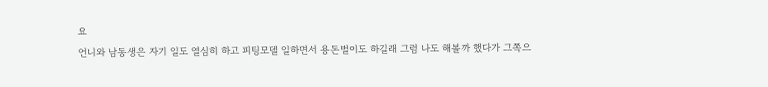요
언니와 남동생은 자기 일도 열심히 하고 피팅모델 일하면서 용돈벌이도 하길래 그럼 나도 해볼까 했다가 그쪽으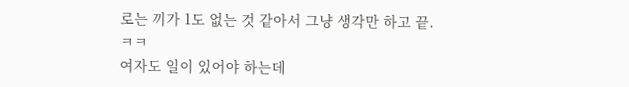로는 끼가 1도 없는 것 같아서 그냥 생각만 하고 끝.ㅋㅋ
여자도 일이 있어야 하는데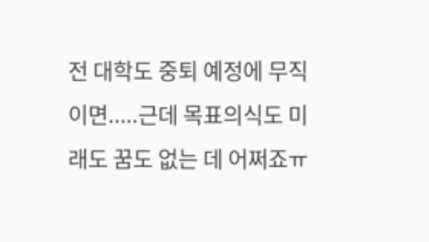전 대학도 중퇴 예정에 무직이면.....근데 목표의식도 미래도 꿈도 없는 데 어쩌죠ㅠ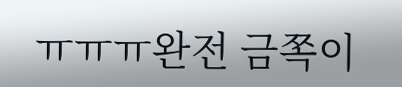ㅠㅠㅠ완전 금쪽이